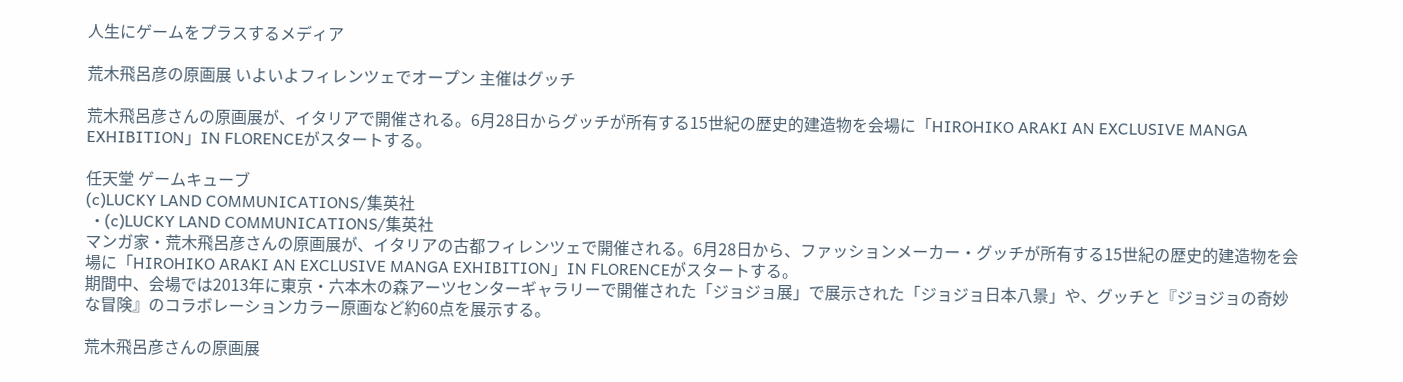人生にゲームをプラスするメディア

荒木飛呂彦の原画展 いよいよフィレンツェでオープン 主催はグッチ

荒木飛呂彦さんの原画展が、イタリアで開催される。6月28日からグッチが所有する15世紀の歴史的建造物を会場に「HIROHIKO ARAKI AN EXCLUSIVE MANGA EXHIBITION」IN FLORENCEがスタートする。

任天堂 ゲームキューブ
(c)LUCKY LAND COMMUNICATIONS/集英社
  • (c)LUCKY LAND COMMUNICATIONS/集英社
マンガ家・荒木飛呂彦さんの原画展が、イタリアの古都フィレンツェで開催される。6月28日から、ファッションメーカー・グッチが所有する15世紀の歴史的建造物を会場に「HIROHIKO ARAKI AN EXCLUSIVE MANGA EXHIBITION」IN FLORENCEがスタートする。
期間中、会場では2013年に東京・六本木の森アーツセンターギャラリーで開催された「ジョジョ展」で展示された「ジョジョ日本八景」や、グッチと『ジョジョの奇妙な冒険』のコラボレーションカラー原画など約60点を展示する。

荒木飛呂彦さんの原画展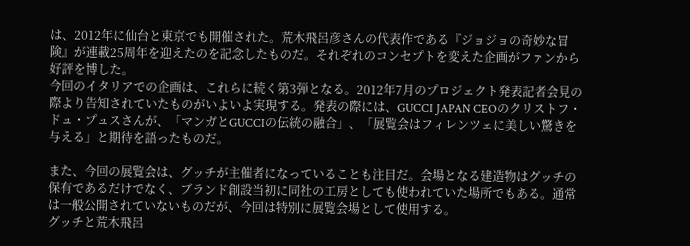は、2012年に仙台と東京でも開催された。荒木飛呂彦さんの代表作である『ジョジョの奇妙な冒険』が連載25周年を迎えたのを記念したものだ。それぞれのコンセプトを変えた企画がファンから好評を博した。
今回のイタリアでの企画は、これらに続く第3弾となる。2012年7月のプロジェクト発表記者会見の際より告知されていたものがいよいよ実現する。発表の際には、GUCCI JAPAN CEOのクリストフ・ドュ・プュスさんが、「マンガとGUCCIの伝統の融合」、「展覧会はフィレンツェに美しい驚きを与える」と期待を語ったものだ。

また、今回の展覧会は、グッチが主催者になっていることも注目だ。会場となる建造物はグッチの保有であるだけでなく、ブランド創設当初に同社の工房としても使われていた場所でもある。通常は一般公開されていないものだが、今回は特別に展覧会場として使用する。
グッチと荒木飛呂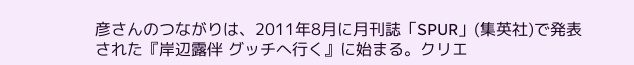彦さんのつながりは、2011年8月に月刊誌「SPUR」(集英社)で発表された『岸辺露伴 グッチへ行く』に始まる。クリエ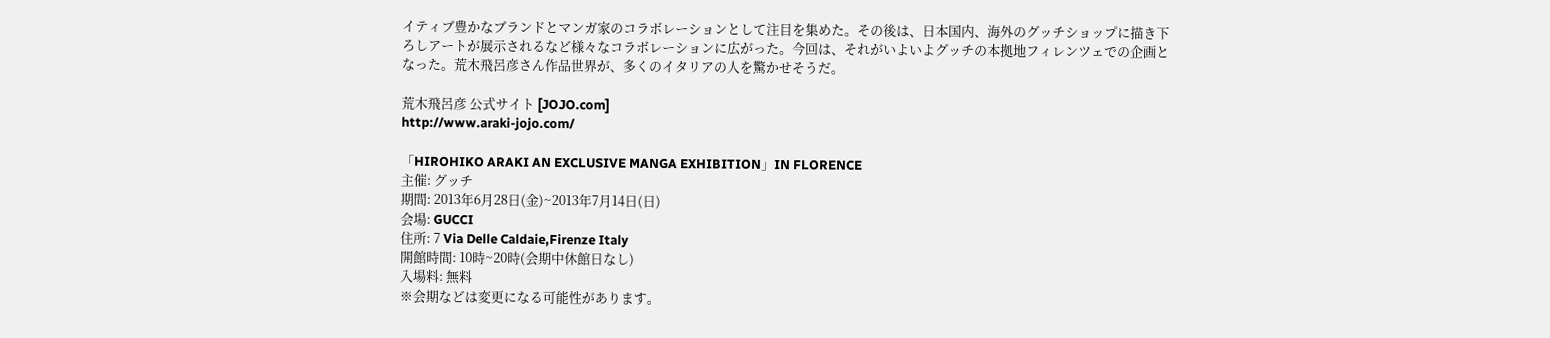イティブ豊かなブランドとマンガ家のコラボレーションとして注目を集めた。その後は、日本国内、海外のグッチショップに描き下ろしアートが展示されるなど様々なコラボレーションに広がった。今回は、それがいよいよグッチの本拠地フィレンツェでの企画となった。荒木飛呂彦さん作品世界が、多くのイタリアの人を驚かせそうだ。

荒木飛呂彦 公式サイト [JOJO.com]
http://www.araki-jojo.com/

「HIROHIKO ARAKI AN EXCLUSIVE MANGA EXHIBITION」IN FLORENCE
主催: グッチ
期間: 2013年6月28日(金)~2013年7月14日(日)
会場: GUCCI
住所: 7 Via Delle Caldaie,Firenze Italy
開館時間: 10時~20時(会期中休館日なし)
入場料: 無料
※会期などは変更になる可能性があります。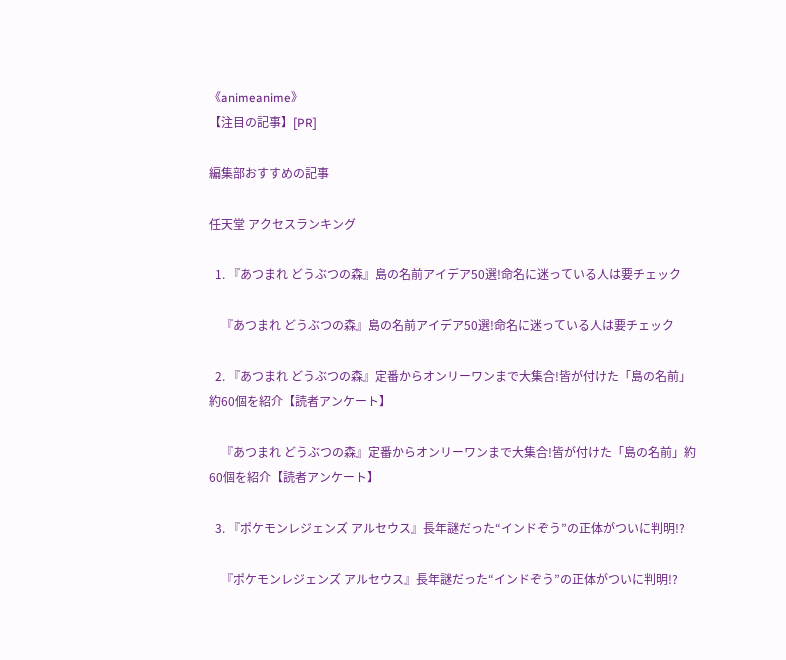《animeanime》
【注目の記事】[PR]

編集部おすすめの記事

任天堂 アクセスランキング

  1. 『あつまれ どうぶつの森』島の名前アイデア50選!命名に迷っている人は要チェック

    『あつまれ どうぶつの森』島の名前アイデア50選!命名に迷っている人は要チェック

  2. 『あつまれ どうぶつの森』定番からオンリーワンまで大集合!皆が付けた「島の名前」約60個を紹介【読者アンケート】

    『あつまれ どうぶつの森』定番からオンリーワンまで大集合!皆が付けた「島の名前」約60個を紹介【読者アンケート】

  3. 『ポケモンレジェンズ アルセウス』長年謎だった“インドぞう”の正体がついに判明!?

    『ポケモンレジェンズ アルセウス』長年謎だった“インドぞう”の正体がついに判明!?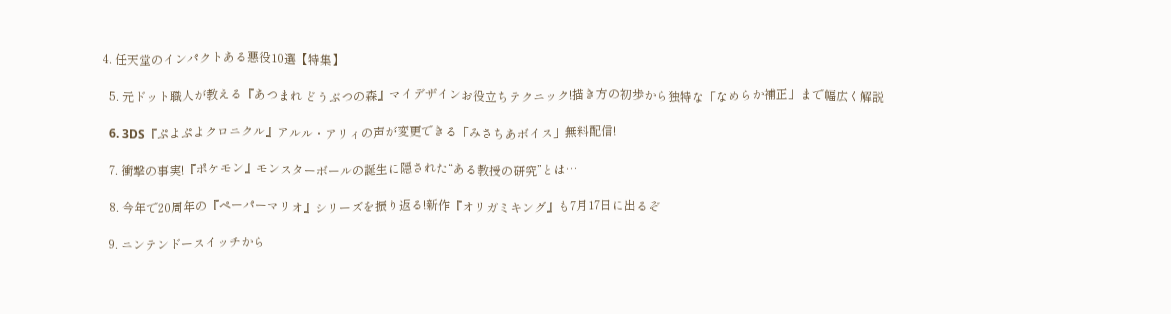4. 任天堂のインパクトある悪役10選【特集】

  5. 元ドット職人が教える『あつまれ どうぶつの森』マイデザインお役立ちテクニック!描き方の初歩から独特な「なめらか補正」まで幅広く解説

  6. 3DS『ぷよぷよクロニクル』アルル・アリィの声が変更できる「みさちあボイス」無料配信!

  7. 衝撃の事実!『ポケモン』モンスターボールの誕生に隠された“ある教授の研究”とは…

  8. 今年で20周年の『ペーパーマリオ』シリーズを振り返る!新作『オリガミキング』も7月17日に出るぞ

  9. ニンテンドースイッチから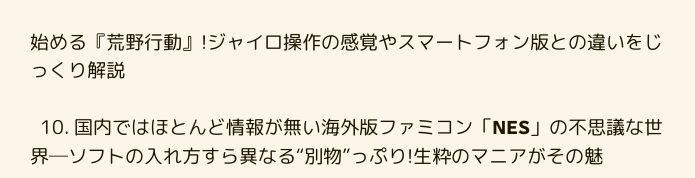始める『荒野行動』!ジャイロ操作の感覚やスマートフォン版との違いをじっくり解説

  10. 国内ではほとんど情報が無い海外版ファミコン「NES」の不思議な世界─ソフトの入れ方すら異なる“別物”っぷり!生粋のマニアがその魅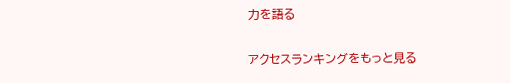力を語る

アクセスランキングをもっと見る